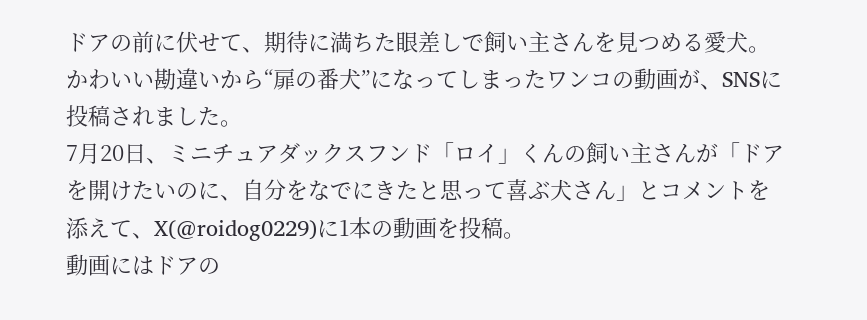ドアの前に伏せて、期待に満ちた眼差しで飼い主さんを見つめる愛犬。
かわいい勘違いから“扉の番犬”になってしまったワンコの動画が、SNSに投稿されました。
7月20日、ミニチュアダックスフンド「ロイ」くんの飼い主さんが「ドアを開けたいのに、自分をなでにきたと思って喜ぶ犬さん」とコメントを添えて、X(@roidog0229)に1本の動画を投稿。
動画にはドアの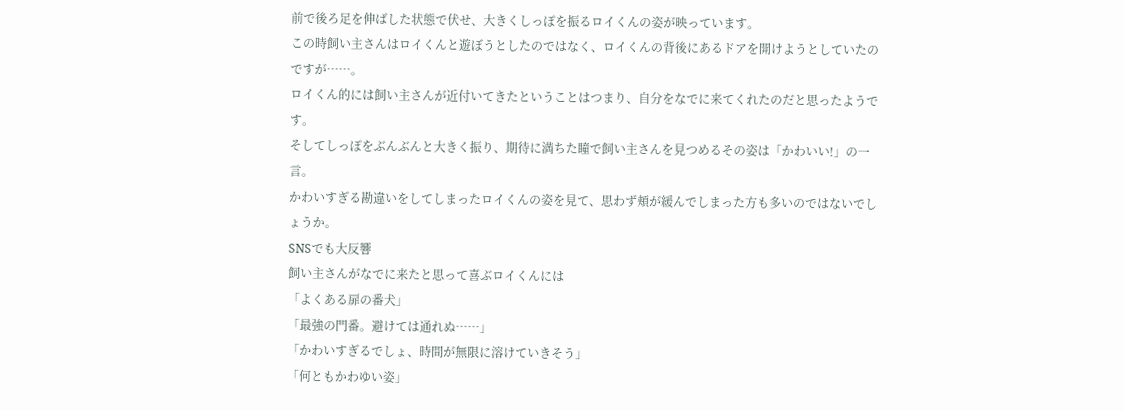前で後ろ足を伸ばした状態で伏せ、大きくしっぽを振るロイくんの姿が映っています。
この時飼い主さんはロイくんと遊ぼうとしたのではなく、ロイくんの背後にあるドアを開けようとしていたのですが……。
ロイくん的には飼い主さんが近付いてきたということはつまり、自分をなでに来てくれたのだと思ったようです。
そしてしっぽをぶんぶんと大きく振り、期待に満ちた瞳で飼い主さんを見つめるその姿は「かわいい!」の一言。
かわいすぎる勘違いをしてしまったロイくんの姿を見て、思わず頬が緩んでしまった方も多いのではないでしょうか。
SNSでも大反響
飼い主さんがなでに来たと思って喜ぶロイくんには
「よくある扉の番犬」
「最強の門番。避けては通れぬ……」
「かわいすぎるでしょ、時間が無限に溶けていきそう」
「何ともかわゆい姿」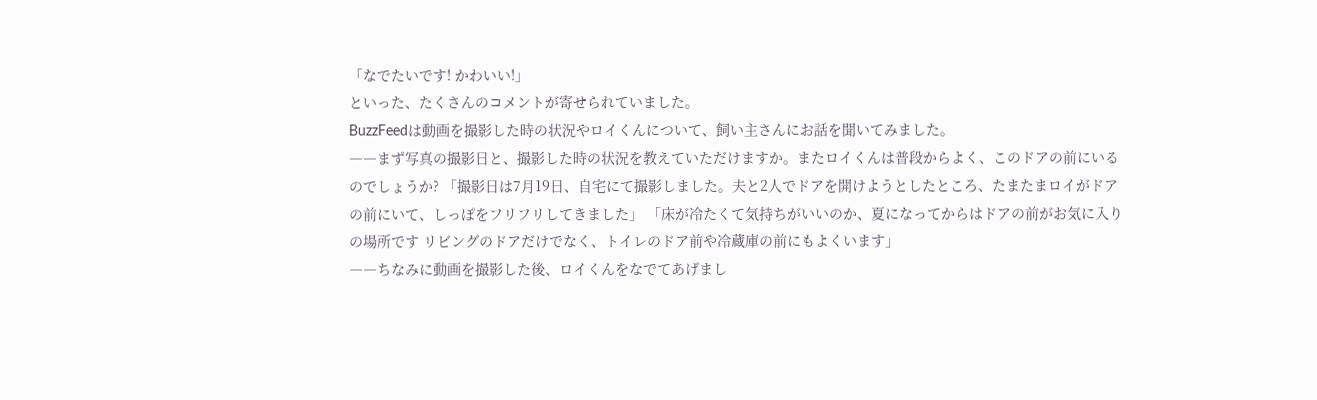「なでたいです! かわいい!」
といった、たくさんのコメントが寄せられていました。
BuzzFeedは動画を撮影した時の状況やロイくんについて、飼い主さんにお話を聞いてみました。
――まず写真の撮影日と、撮影した時の状況を教えていただけますか。またロイくんは普段からよく、このドアの前にいるのでしょうか? 「撮影日は7月19日、自宅にて撮影しました。夫と2人でドアを開けようとしたところ、たまたまロイがドアの前にいて、しっぽをフリフリしてきました」 「床が冷たくて気持ちがいいのか、夏になってからはドアの前がお気に入りの場所です リビングのドアだけでなく、トイレのドア前や冷蔵庫の前にもよくいます」
――ちなみに動画を撮影した後、ロイくんをなでてあげまし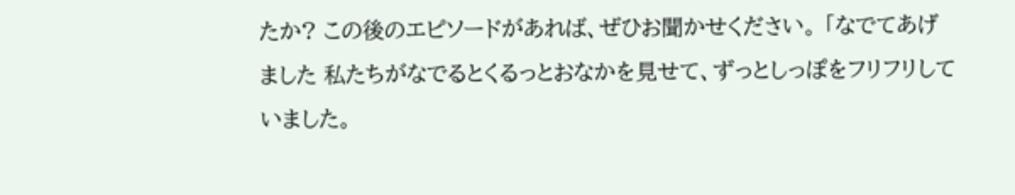たか? この後のエピソードがあれば、ぜひお聞かせください。 「なでてあげました 私たちがなでるとくるっとおなかを見せて、ずっとしっぽをフリフリしていました。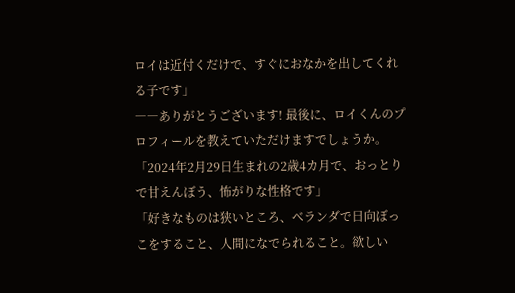ロイは近付くだけで、すぐにおなかを出してくれる子です」
――ありがとうございます! 最後に、ロイくんのプロフィールを教えていただけますでしょうか。
「2024年2月29日生まれの2歳4カ月で、おっとりで甘えんぼう、怖がりな性格です」
「好きなものは狭いところ、ベランダで日向ぼっこをすること、人間になでられること。欲しい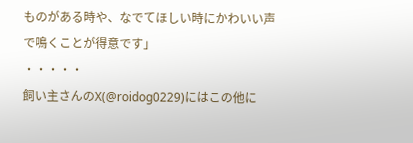ものがある時や、なでてほしい時にかわいい声で鳴くことが得意です」
・・・・・
飼い主さんのX(@roidog0229)にはこの他に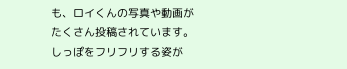も、ロイくんの写真や動画がたくさん投稿されています。
しっぽをフリフリする姿が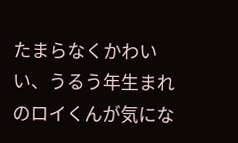たまらなくかわいい、うるう年生まれのロイくんが気にな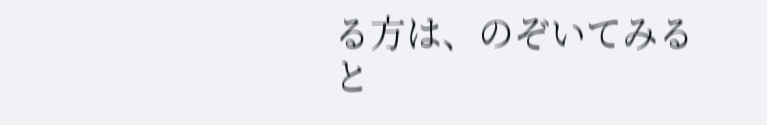る方は、のぞいてみると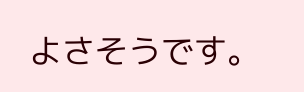よさそうです。